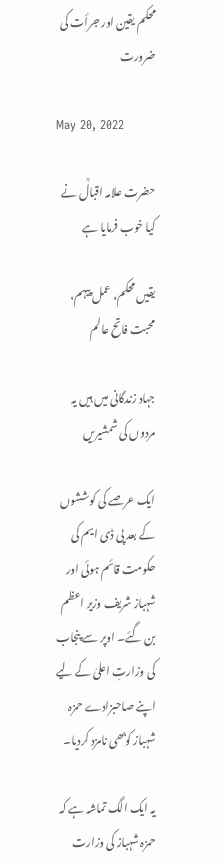محکم یقین اور جرأت کی ضرورت

May 20, 2022

حضرت علامہ اقبالؒ نے کیا خوب فرمایا ہے

یقیں محکم، عمل پیہم، محبت فاتح عالم

جہاد زندگانی میں ہیں یہ مردوں کی شمشیریں

ایک عرصے کی کوششوں کے بعد پی ڈی ایم کی حکومت قائم ہوئی اور شہباز شریف وزیر اعظم بن گئے۔ اوپر سے پنجاب کی وزارتِ اعلیٰ کے لیے اپنے صاحبزادے حمزہ شہباز کوبھی نامزد کردیا۔

یہ ایک الگ تماشہ ہے کہ حمزہ شہباز کی وزارت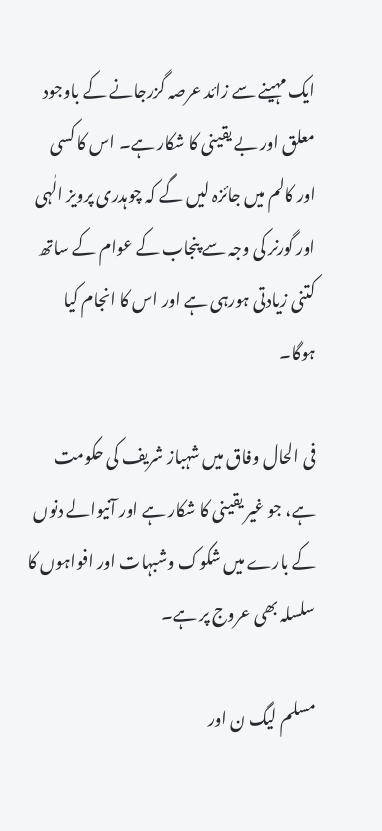ایک مہینے سے زائد عرصہ گزرجانے کے باوجود معلق اور بے یقینی کا شکار ہے۔ اس کا کسی اور کالم میں جائزہ لیں گے کہ چوہدری پرویز الٰہی اور گورنر کی وجہ سے پنجاب کے عوام کے ساتھ کتنی زیادتی ہورہی ہے اور اس کا انجام کیا ہوگا۔

فی الحال وفاق میں شہباز شریف کی حکومت ہے، جو غیر یقینی کا شکار ہے اور آنیوالے دنوں کے بارے میں شکوک وشبہات اور افواہوں کا سلسلہ بھی عروج پر ہے۔

مسلم لیگ ن اور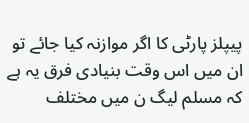پیپلز پارٹی کا اگر موازنہ کیا جائے تو ان میں اس وقت بنیادی فرق یہ ہے کہ مسلم لیگ ن میں مختلف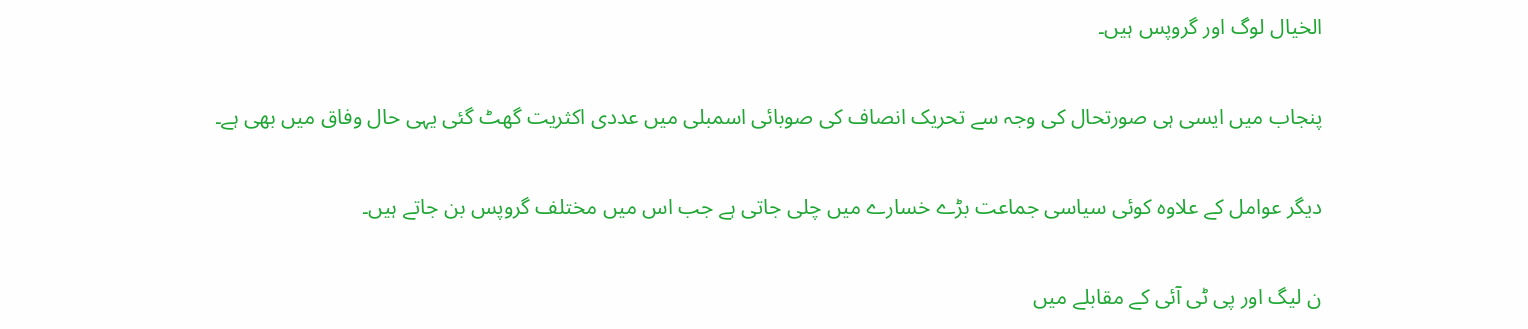الخیال لوگ اور گروپس ہیں۔

پنجاب میں ایسی ہی صورتحال کی وجہ سے تحریک انصاف کی صوبائی اسمبلی میں عددی اکثریت گھٹ گئی یہی حال وفاق میں بھی ہے۔

دیگر عوامل کے علاوہ کوئی سیاسی جماعت بڑے خسارے میں چلی جاتی ہے جب اس میں مختلف گروپس بن جاتے ہیں۔

ن لیگ اور پی ٹی آئی کے مقابلے میں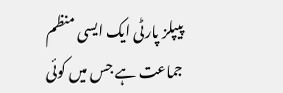پیپلز پارٹی ایک ایسی منظم جماعت ہے جس میں کوئی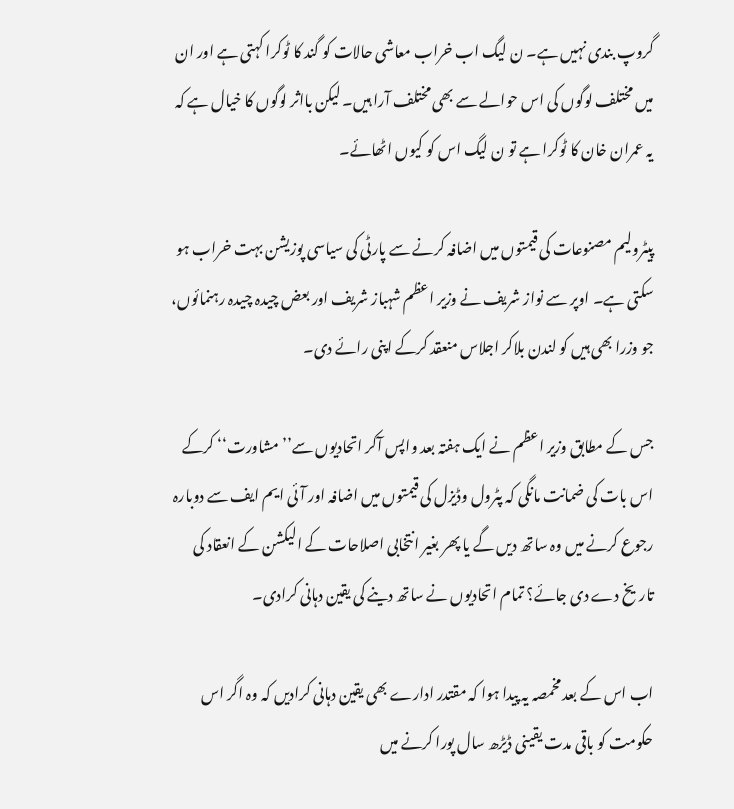گروپ بندی نہیں ہے۔ ن لیگ اب خراب معاشی حالات کو گند کا ٹوکرا کہتی ہے اور ان میں مختلف لوگوں کی اس حوالے سے بھی مختلف آرا ہیں۔ لیکن بااثر لوگوں کا خیال ہے کہ یہ عمران خان کا ٹوکرا ہے تو ن لیگ اس کو کیوں اٹھائے۔

پیٹرولیم مصنوعات کی قیمتوں میں اضافہ کرنے سے پارٹی کی سیاسی پوزیشن بہت خراب ہو سکتی ہے۔ اوپر سے نواز شریف نے وزیر اعظم شہباز شریف اور بعض چیدہ چیدہ رہنمائوں، جو وزرا بھی ہیں کو لندن بلاکر اجلاس منعقد کرکے اپنی رائے دی۔

جس کے مطابق وزیر اعظم نے ایک ہفتہ بعد واپس آکر اتحادیوں سے’’ مشاورت‘‘ کرکے اس بات کی ضمانت مانگی کہ پٹرول وڈیزل کی قیمتوں میں اضافہ اور آئی ایم ایف سے دوبارہ رجوع کرنے میں وہ ساتھ دیں گے یا پھر بغیر انتخابی اصلاحات کے الیکشن کے انعقاد کی تاریخ دے دی جائے؟ تمام اتحادیوں نے ساتھ دینے کی یقین دہانی کرادی۔

اب اس کے بعد مخمصہ یہ پیدا ہوا کہ مقتدر ادارے بھی یقین دہانی کرادیں کہ وہ اگر اس حکومت کو باقی مدت یقینی ڈیڑھ سال پورا کرنے میں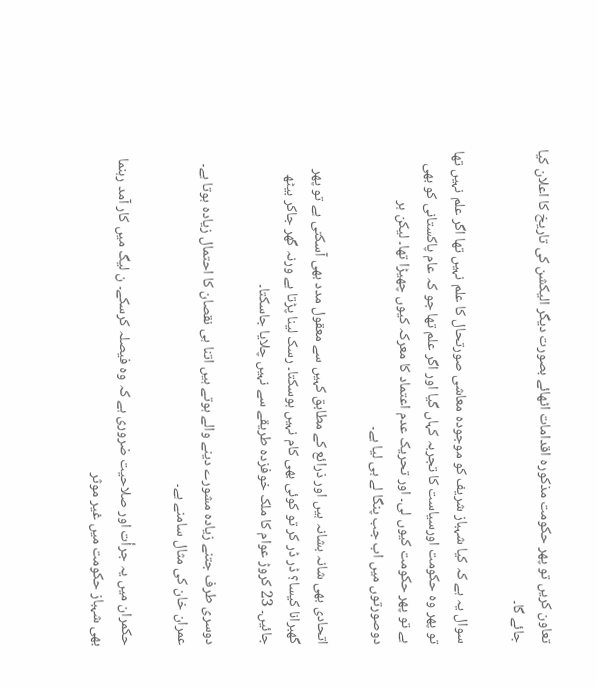تعاون کریں تو پھر حکومت مذکورہ اقدامات اٹھائے بصورت دیگر الیکشن کی تاریخ کا اعلان کیا جائے گا۔

سوال یہ ہے کہ کیا شہباز شریف کو موجودہ معاشی صورتحال کا علم نہیں تھا اگر علم نہیں تھا تو پھر وہ حکومت اورسیاست کا تجربہ کہاں گیا اور اگر علم تھا جو کہ عام پاکستانی کو بھی ہے تو پھر حکومت کیوں لی۔ اور تحریک عدم اعتماد کا معرکہ کیوں چھیڑا تھا۔ لیکن ہر دوصورتوں میں اب جب پنگا لے ہی لیا ہے۔

اتحادی بھی شانہ بشانہ ہیں اور ذرائع کے مطابق کہیں سے معقول مدد بھی آسکتی ہے تو پھر گھبرانا کیسا؟ ڈر ڈر کر تو کوئی بھی کام نہیں ہوسکتا۔ رسک لینا پڑتا ہے ورنہ گھر جاکر بیٹھ جائیں۔ 23 کروڑ عوام کا ملک خوفزدہ طریقے سے نہیں چلایا جاسکتا۔

دوسری طرف جتنے زیادہ مشورے دینے والے ہوتے ہیں اتنا ہی نقصان کا احتمال زیادہ ہوتا ہے۔ عمران خان کی مثال سامنے ہے۔

حکمران میں یہ جرأت اور صلاحیت ضروری ہے کہ وہ فیصلہ کرسکے۔ ن لیگ میں کار آمد رہنما بھی شہباز حکومت میں غیر موثر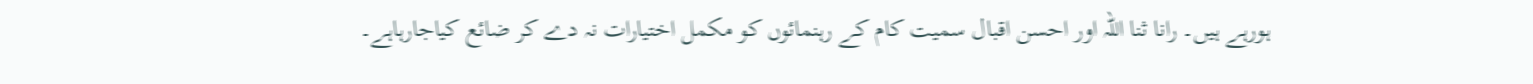ہورہے ہیں۔ رانا ثنا اللہ اور احسن اقبال سمیت کام کے رہنمائوں کو مکمل اختیارات نہ دے کر ضائع کیاجارہاہے۔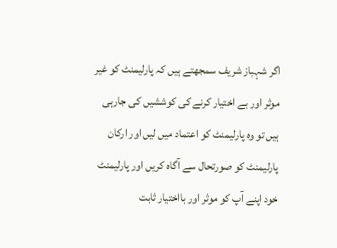اگر شہباز شریف سمجھتے ہیں کہ پارلیمنٹ کو غیر موثر اور بے اختیار کرنے کی کوششیں کی جارہی ہیں تو وہ پارلیمنٹ کو اعتماد میں لیں اور ارکان پارلیمنٹ کو صورتحال سے آگاہ کریں اور پارلیمنٹ خود اپنے آپ کو موثر اور بااختیار ثابت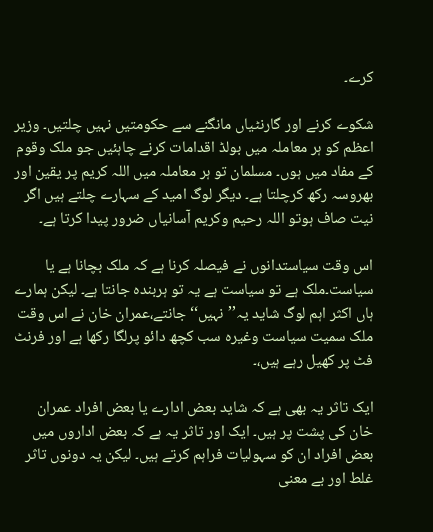کرے۔

شکوے کرنے اور گارنٹیاں مانگنے سے حکومتیں نہیں چلتیں۔ وزیر اعظم کو ہر معاملہ میں بولڈ اقدامات کرنے چاہئیں جو ملک وقوم کے مفاد میں ہوں۔ مسلمان تو ہر معاملہ میں اللہ کریم پر یقین اور بھروسہ رکھ کرچلتا ہے۔ دیگر لوگ امید کے سہارے چلتے ہیں اگر نیت صاف ہوتو اللہ رحیم وکریم آسانیاں ضرور پیدا کرتا ہے۔

اس وقت سیاستدانوں نے فیصلہ کرنا ہے کہ ملک بچانا ہے یا سیاست۔ملک ہے تو سیاست ہے یہ تو ہربندہ جانتا ہے۔ لیکن ہمارے ہاں اکثر اہم لوگ شاید یہ’’نہیں‘‘ جانتے،عمران خان نے اس وقت ملک سمیت سیاست وغیرہ سب کچھ دائو پرلگا رکھا ہے اور فرنٹ فٹ پر کھیل رہے ہیں،۔

ایک تاثر یہ بھی ہے کہ شاید بعض ادارے یا بعض افراد عمران خان کی پشت پر ہیں۔ ایک اور تاثر یہ ہے کہ بعض اداروں میں بعض افراد ان کو سہولیات فراہم کرتے ہیں۔ لیکن یہ دونوں تاثر غلط اور بے معنی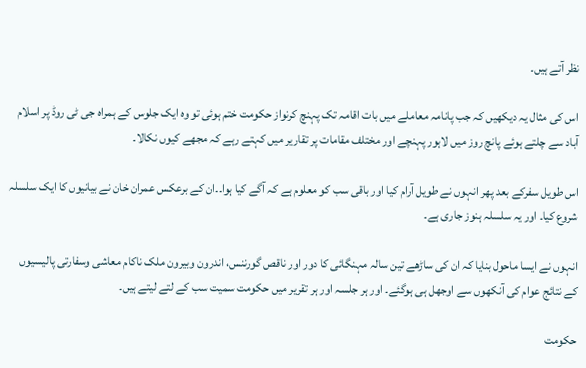نظر آتے ہیں۔

اس کی مثال یہ دیکھیں کہ جب پانامہ معاملے میں بات اقامہ تک پہنچ کرنواز حکومت ختم ہوئی تو وہ ایک جلوس کے ہمراہ جی ٹی روڈ پر اسلام آباد سے چلتے ہوئے پانچ روز میں لاہور پہنچے اور مختلف مقامات پر تقاریر میں کہتے رہے کہ مجھے کیوں نکالا۔

اس طویل سفرکے بعد پھر انہوں نے طویل آرام کیا اور باقی سب کو معلوم ہے کہ آگے کیا ہوا۔۔ان کے برعکس عمران خان نے بیانیوں کا ایک سلسلہ شروع کیا۔ اور یہ سلسلہ ہنوز جاری ہے۔

انہوں نے ایسا ماحول بنایا کہ ان کی ساڑھے تین سالہ مہنگائی کا دور اور ناقص گورننس، اندرون وبیرون ملک ناکام معاشی وسفارتی پالیسیوں کے نتائج عوام کی آنکھوں سے اوجھل ہی ہوگئے۔ اور ہر جلسہ اور ہر تقریر میں حکومت سمیت سب کے لتے لیتے ہیں۔

حکومت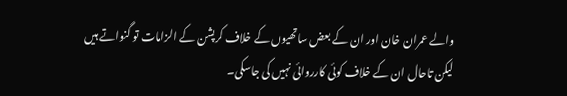والے عمران خان اور ان کے بعض ساتھیوں کے خلاف کرپشن کے الزامات تو گنواتے ہیں لیکن تاحال ان کے خلاف کوئی کارروائی نہیں کی جاسکی۔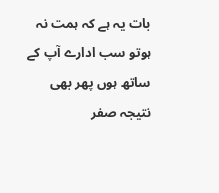بات یہ ہے کہ ہمت نہ ہوتو سب ادارے آپ کے ساتھ ہوں پھر بھی نتیجہ صفر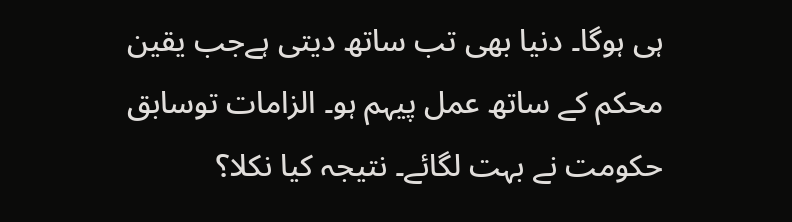ہی ہوگا۔ دنیا بھی تب ساتھ دیتی ہےجب یقین محکم کے ساتھ عمل پیہم ہو۔ الزامات توسابق حکومت نے بہت لگائے۔ نتیجہ کیا نکلا؟